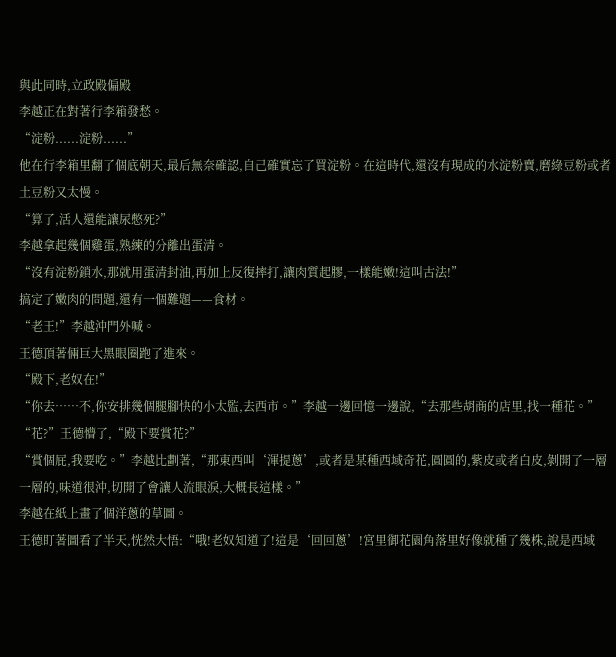與此同時,立政殿偏殿
李越正在對著行李箱發愁。
“淀粉......淀粉......”
他在行李箱里翻了個底朝天,最后無奈確認,自己確實忘了買淀粉。在這時代,還沒有現成的水淀粉賣,磨綠豆粉或者土豆粉又太慢。
“算了,活人還能讓尿憋死?”
李越拿起幾個雞蛋,熟練的分離出蛋清。
“沒有淀粉鎖水,那就用蛋清封油,再加上反復摔打,讓肉質起膠,一樣能嫩!這叫古法!”
搞定了嫩肉的問題,還有一個難題——食材。
“老王!”李越沖門外喊。
王德頂著倆巨大黑眼圈跑了進來。
“殿下,老奴在!”
“你去……不,你安排幾個腿腳快的小太監,去西市。”李越一邊回憶一邊說,“去那些胡商的店里,找一種花。”
“花?”王德懵了,“殿下要賞花?”
“賞個屁,我要吃。”李越比劃著,“那東西叫‘渾提蔥’,或者是某種西域奇花,圓圓的,紫皮或者白皮,剝開了一層一層的,味道很沖,切開了會讓人流眼淚,大概長這樣。”
李越在紙上畫了個洋蔥的草圖。
王德盯著圖看了半天,恍然大悟:“哦!老奴知道了!這是‘回回蔥’!宮里御花園角落里好像就種了幾株,說是西域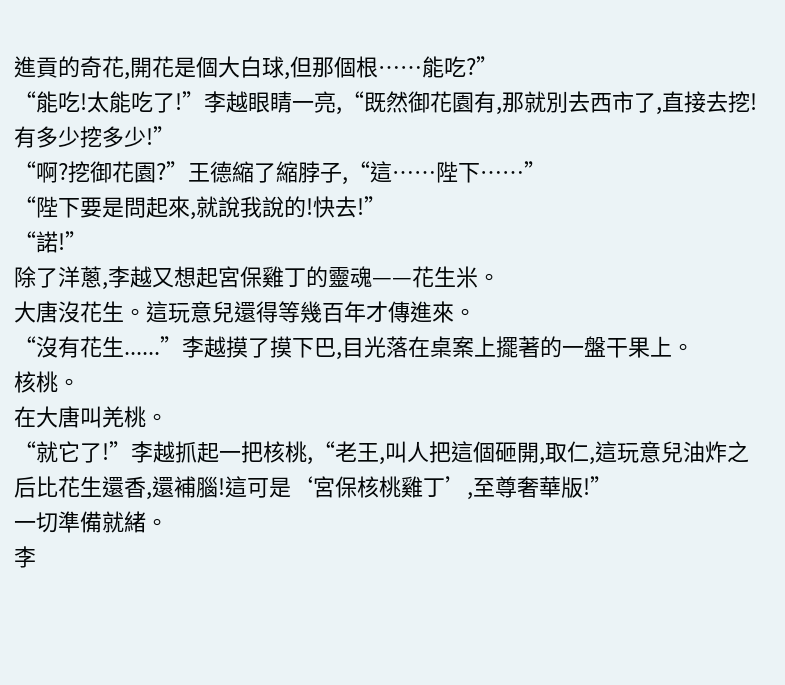進貢的奇花,開花是個大白球,但那個根……能吃?”
“能吃!太能吃了!”李越眼睛一亮,“既然御花園有,那就別去西市了,直接去挖!有多少挖多少!”
“啊?挖御花園?”王德縮了縮脖子,“這……陛下……”
“陛下要是問起來,就說我說的!快去!”
“諾!”
除了洋蔥,李越又想起宮保雞丁的靈魂——花生米。
大唐沒花生。這玩意兒還得等幾百年才傳進來。
“沒有花生......”李越摸了摸下巴,目光落在桌案上擺著的一盤干果上。
核桃。
在大唐叫羌桃。
“就它了!”李越抓起一把核桃,“老王,叫人把這個砸開,取仁,這玩意兒油炸之后比花生還香,還補腦!這可是‘宮保核桃雞丁’,至尊奢華版!”
一切準備就緒。
李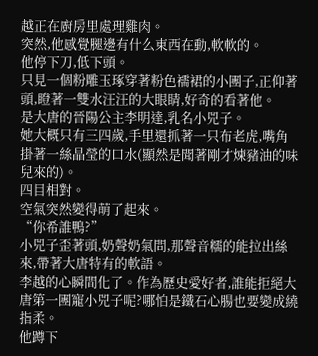越正在廚房里處理雞肉。
突然,他感覺腿邊有什么東西在動,軟軟的。
他停下刀,低下頭。
只見一個粉雕玉琢穿著粉色襦裙的小團子,正仰著頭,瞪著一雙水汪汪的大眼睛,好奇的看著他。
是大唐的晉陽公主李明達,乳名小兕子。
她大概只有三四歲,手里還抓著一只布老虎,嘴角掛著一絲晶瑩的口水(顯然是聞著剛才煉豬油的味兒來的)。
四目相對。
空氣突然變得萌了起來。
“你希誰鴨?”
小兕子歪著頭,奶聲奶氣問,那聲音糯的能拉出絲來,帶著大唐特有的軟語。
李越的心瞬間化了。作為歷史愛好者,誰能拒絕大唐第一團寵小兕子呢?哪怕是鐵石心腸也要變成繞指柔。
他蹲下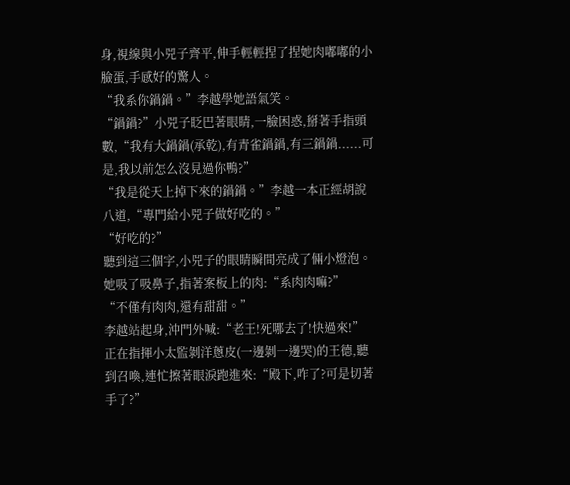身,視線與小兕子齊平,伸手輕輕捏了捏她肉嘟嘟的小臉蛋,手感好的驚人。
“我系你鍋鍋。”李越學她語氣笑。
“鍋鍋?”小兕子眨巴著眼睛,一臉困惑,掰著手指頭數,“我有大鍋鍋(承乾),有青雀鍋鍋,有三鍋鍋......可是,我以前怎么沒見過你鴨?”
“我是從天上掉下來的鍋鍋。”李越一本正經胡說八道,“專門給小兕子做好吃的。”
“好吃的?”
聽到這三個字,小兕子的眼睛瞬間亮成了倆小燈泡。她吸了吸鼻子,指著案板上的肉:“系肉肉嘛?”
“不僅有肉肉,還有甜甜。”
李越站起身,沖門外喊:“老王!死哪去了!快過來!”
正在指揮小太監剝洋蔥皮(一邊剝一邊哭)的王德,聽到召喚,連忙擦著眼淚跑進來:“殿下,咋了?可是切著手了?”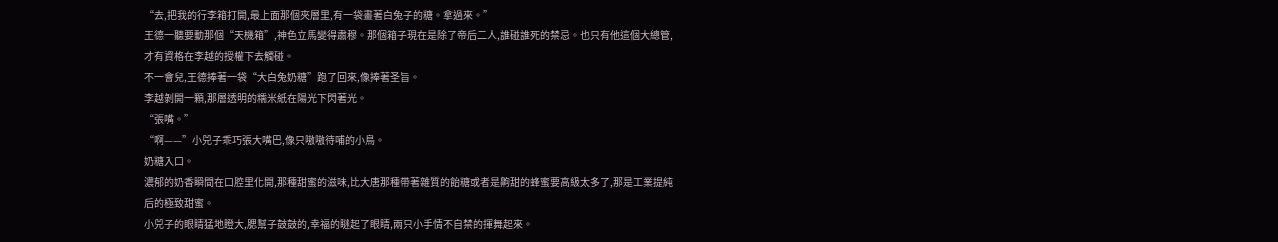“去,把我的行李箱打開,最上面那個夾層里,有一袋畫著白兔子的糖。拿過來。”
王德一聽要動那個“天機箱”,神色立馬變得肅穆。那個箱子現在是除了帝后二人,誰碰誰死的禁忌。也只有他這個大總管,才有資格在李越的授權下去觸碰。
不一會兒,王德捧著一袋“大白兔奶糖”跑了回來,像捧著圣旨。
李越剝開一顆,那層透明的糯米紙在陽光下閃著光。
“張嘴。”
“啊——”小兕子乖巧張大嘴巴,像只嗷嗷待哺的小鳥。
奶糖入口。
濃郁的奶香瞬間在口腔里化開,那種甜蜜的滋味,比大唐那種帶著雜質的飴糖或者是齁甜的蜂蜜要高級太多了,那是工業提純后的極致甜蜜。
小兕子的眼睛猛地瞪大,腮幫子鼓鼓的,幸福的瞇起了眼睛,兩只小手情不自禁的揮舞起來。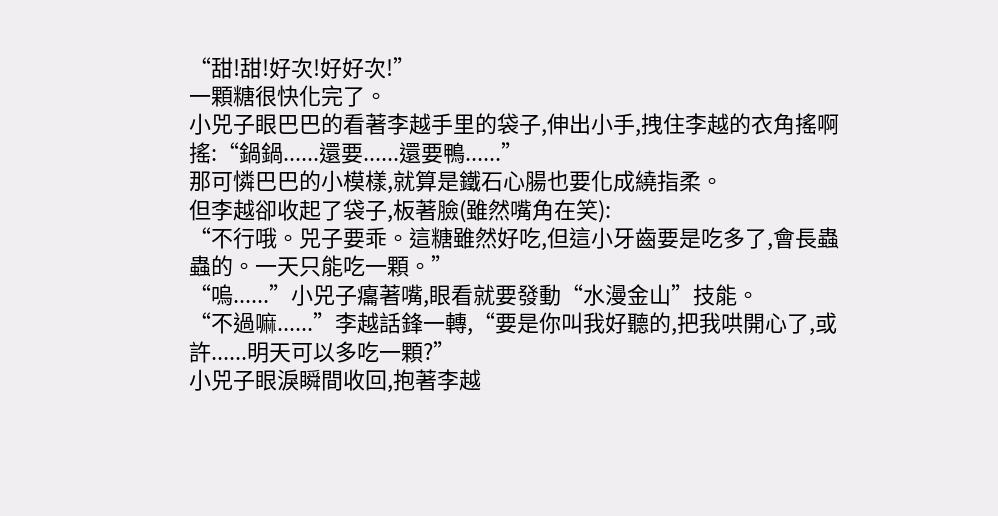“甜!甜!好次!好好次!”
一顆糖很快化完了。
小兕子眼巴巴的看著李越手里的袋子,伸出小手,拽住李越的衣角搖啊搖:“鍋鍋......還要......還要鴨......”
那可憐巴巴的小模樣,就算是鐵石心腸也要化成繞指柔。
但李越卻收起了袋子,板著臉(雖然嘴角在笑):
“不行哦。兕子要乖。這糖雖然好吃,但這小牙齒要是吃多了,會長蟲蟲的。一天只能吃一顆。”
“嗚......”小兕子癟著嘴,眼看就要發動“水漫金山”技能。
“不過嘛......”李越話鋒一轉,“要是你叫我好聽的,把我哄開心了,或許......明天可以多吃一顆?”
小兕子眼淚瞬間收回,抱著李越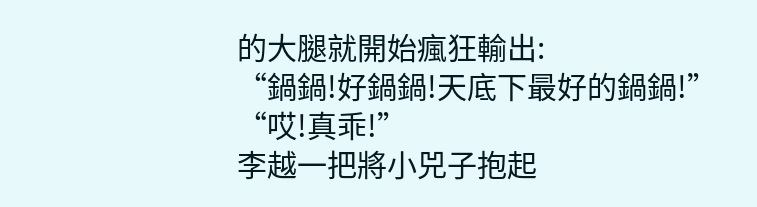的大腿就開始瘋狂輸出:
“鍋鍋!好鍋鍋!天底下最好的鍋鍋!”
“哎!真乖!”
李越一把將小兕子抱起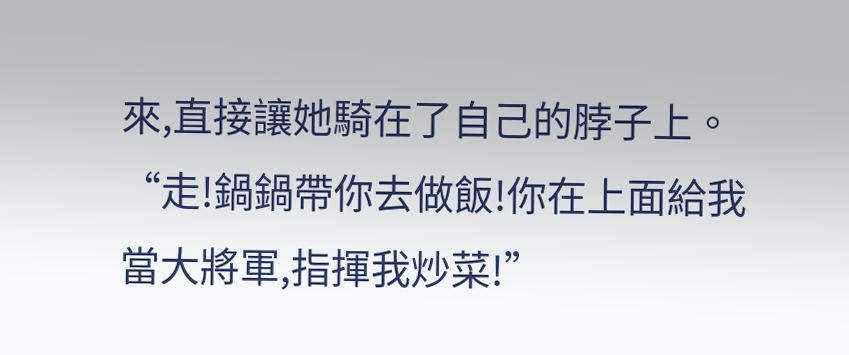來,直接讓她騎在了自己的脖子上。
“走!鍋鍋帶你去做飯!你在上面給我當大將軍,指揮我炒菜!”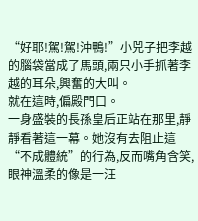“好耶!駕!駕!沖鴨!”小兕子把李越的腦袋當成了馬頭,兩只小手抓著李越的耳朵,興奮的大叫。
就在這時,偏殿門口。
一身盛裝的長孫皇后正站在那里,靜靜看著這一幕。她沒有去阻止這“不成體統”的行為,反而嘴角含笑,眼神溫柔的像是一汪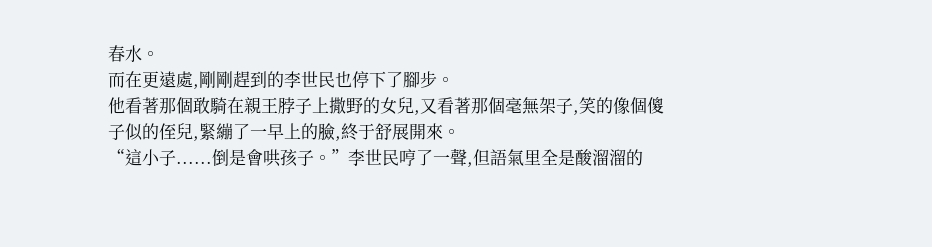春水。
而在更遠處,剛剛趕到的李世民也停下了腳步。
他看著那個敢騎在親王脖子上撒野的女兒,又看著那個毫無架子,笑的像個傻子似的侄兒,緊繃了一早上的臉,終于舒展開來。
“這小子......倒是會哄孩子。”李世民哼了一聲,但語氣里全是酸溜溜的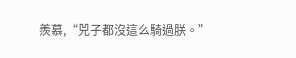羨慕,“兕子都沒這么騎過朕。”